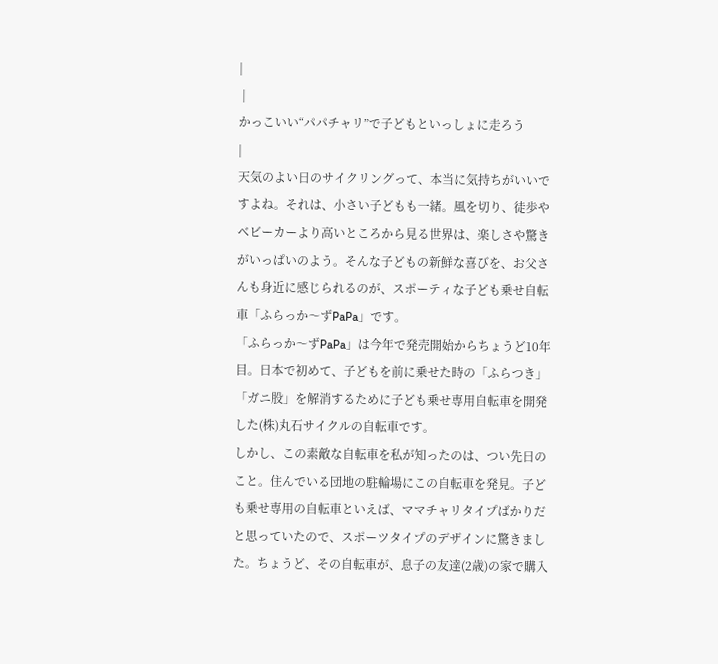|
 |
かっこいい“パパチャリ”で子どもといっしょに走ろう
|
天気のよい日のサイクリングって、本当に気持ちがいいですよね。それは、小さい子どもも一緒。風を切り、徒歩やベビーカーより高いところから見る世界は、楽しさや驚きがいっぱいのよう。そんな子どもの新鮮な喜びを、お父さんも身近に感じられるのが、スポーティな子ども乗せ自転車「ふらっか〜ずPaPa」です。
「ふらっか〜ずPaPa」は今年で発売開始からちょうど10年目。日本で初めて、子どもを前に乗せた時の「ふらつき」「ガニ股」を解消するために子ども乗せ専用自転車を開発した(株)丸石サイクルの自転車です。
しかし、この素敵な自転車を私が知ったのは、つい先日のこと。住んでいる団地の駐輪場にこの自転車を発見。子ども乗せ専用の自転車といえば、ママチャリタイプばかりだと思っていたので、スポーツタイプのデザインに驚きました。ちょうど、その自転車が、息子の友達(2歳)の家で購入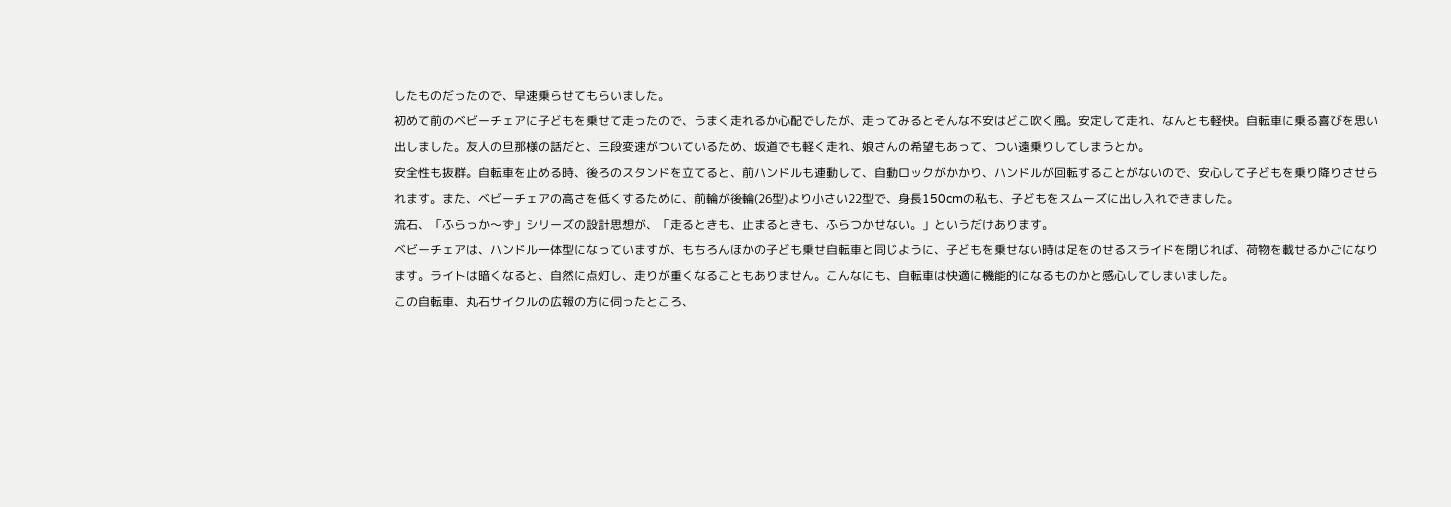したものだったので、早速乗らせてもらいました。
初めて前のベビーチェアに子どもを乗せて走ったので、うまく走れるか心配でしたが、走ってみるとそんな不安はどこ吹く風。安定して走れ、なんとも軽快。自転車に乗る喜びを思い出しました。友人の旦那様の話だと、三段変速がついているため、坂道でも軽く走れ、娘さんの希望もあって、つい遠乗りしてしまうとか。
安全性も抜群。自転車を止める時、後ろのスタンドを立てると、前ハンドルも連動して、自動ロックがかかり、ハンドルが回転することがないので、安心して子どもを乗り降りさせられます。また、ベビーチェアの高さを低くするために、前輪が後輪(26型)より小さい22型で、身長150cmの私も、子どもをスムーズに出し入れできました。
流石、「ふらっか〜ず」シリーズの設計思想が、「走るときも、止まるときも、ふらつかせない。」というだけあります。
ベビーチェアは、ハンドル一体型になっていますが、もちろんほかの子ども乗せ自転車と同じように、子どもを乗せない時は足をのせるスライドを閉じれば、荷物を載せるかごになります。ライトは暗くなると、自然に点灯し、走りが重くなることもありません。こんなにも、自転車は快適に機能的になるものかと感心してしまいました。
この自転車、丸石サイクルの広報の方に伺ったところ、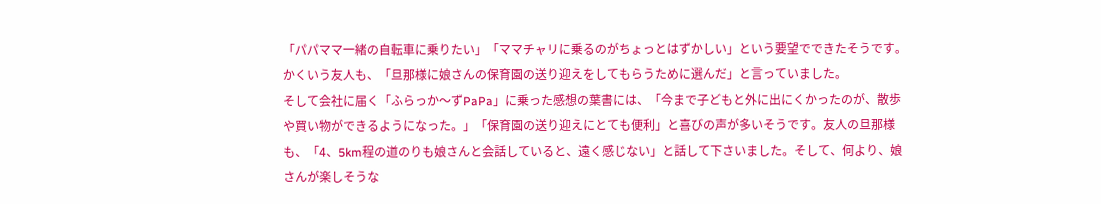「パパママ一緒の自転車に乗りたい」「ママチャリに乗るのがちょっとはずかしい」という要望でできたそうです。かくいう友人も、「旦那様に娘さんの保育園の送り迎えをしてもらうために選んだ」と言っていました。
そして会社に届く「ふらっか〜ずPaPa」に乗った感想の葉書には、「今まで子どもと外に出にくかったのが、散歩や買い物ができるようになった。」「保育園の送り迎えにとても便利」と喜びの声が多いそうです。友人の旦那様も、「4、5km程の道のりも娘さんと会話していると、遠く感じない」と話して下さいました。そして、何より、娘さんが楽しそうな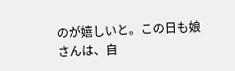のが嬉しいと。この日も娘さんは、自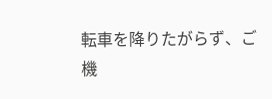転車を降りたがらず、ご機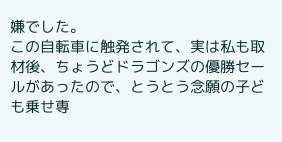嫌でした。
この自転車に触発されて、実は私も取材後、ちょうどドラゴンズの優勝セールがあったので、とうとう念願の子ども乗せ専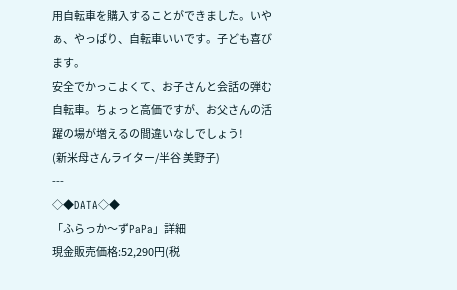用自転車を購入することができました。いやぁ、やっぱり、自転車いいです。子ども喜びます。
安全でかっこよくて、お子さんと会話の弾む自転車。ちょっと高価ですが、お父さんの活躍の場が増えるの間違いなしでしょう!
(新米母さんライター/半谷 美野子)
---
◇◆DATA◇◆
「ふらっか〜ずPaPa」詳細
現金販売価格:52,290円(税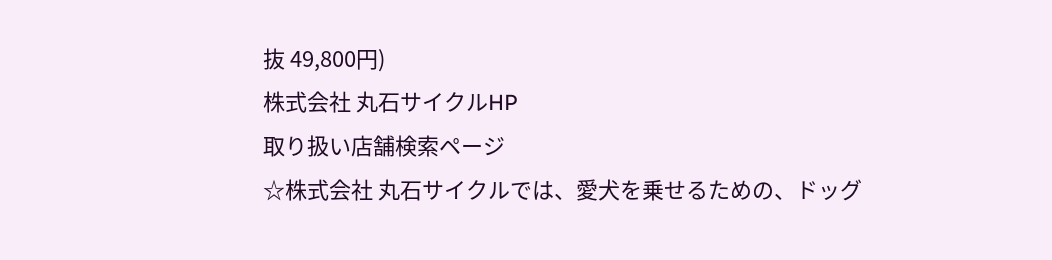抜 49,800円)
株式会社 丸石サイクルHP
取り扱い店舗検索ページ
☆株式会社 丸石サイクルでは、愛犬を乗せるための、ドッグ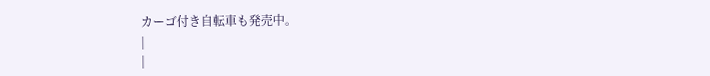カーゴ付き自転車も発売中。
|
|